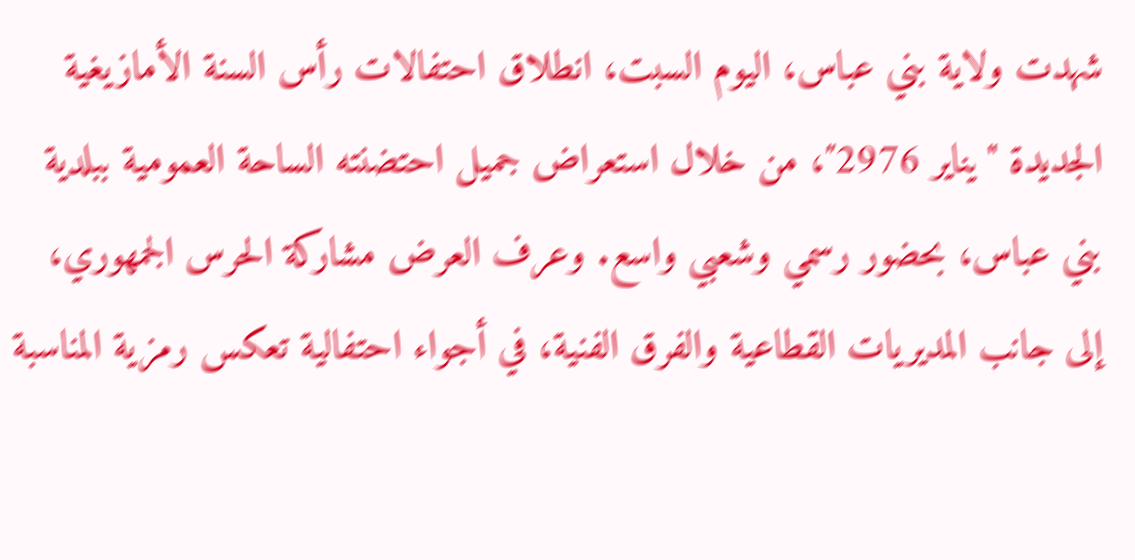شهدت ولاية بني عباس، اليوم السبت، انطلاق احتفالات رأس السنة الأمازيغية الجديدة "يناير 2976″، من خلال استعراض جميل احتضنته الساحة العمومية ببلدية بني عباس، بحضور رسمي وشعبي واسع. وعرف العرض مشاركة الحرس الجمهوري، إلى جانب المديريات القطاعية والفرق الفنية، في أجواء احتفالية تعكس رمزية المناسبة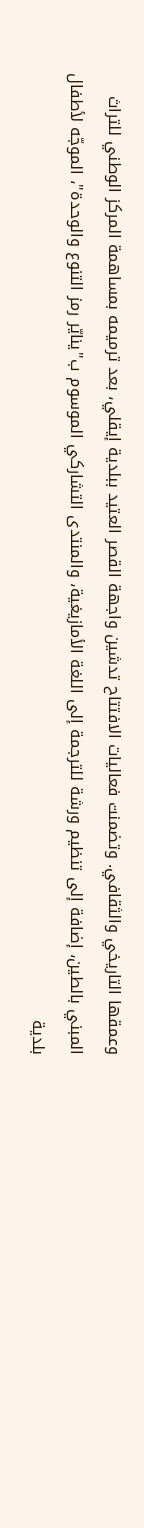وعمقها التاريخي والثقافي. وتضمنت فعاليات الافتتاح تدشين واجهة القصر العتيد ببلدية إيقلي، بعد ترميمه بمساهمة المركز الوطني للتراث المبني بالطين، إضافة إلى تنظيم ورشة للترجمة إلى اللغة الأمازيغية، والمنتدى التشاركي الموسوم ب"ينايّر رمز التنوع والوحدة"، الموجّه لأطفال بلدية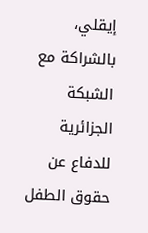إيقلي، بالشراكة مع الشبكة الجزائرية للدفاع عن حقوق الطفل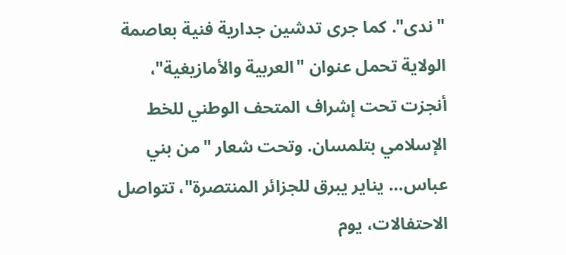"ندى". كما جرى تدشين جدارية فنية بعاصمة الولاية تحمل عنوان "العربية والأمازيغية"، أنجزت تحت إشراف المتحف الوطني للخط الإسلامي بتلمسان. وتحت شعار "من بني عباس… يناير يبرق للجزائر المنتصرة"، تتواصل الاحتفالات، يوم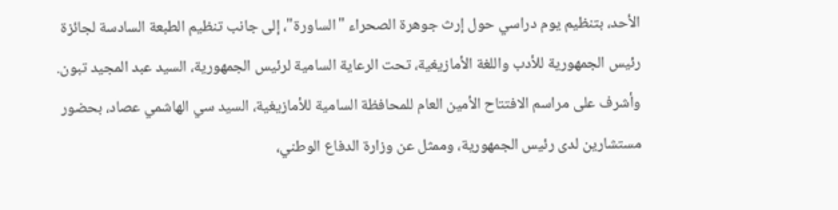الأحد، بتنظيم يوم دراسي حول إرث جوهرة الصحراء "الساورة"، إلى جانب تنظيم الطبعة السادسة لجائزة رئيس الجمهورية للأدب واللغة الأمازيغية، تحت الرعاية السامية لرئيس الجمهورية، السيد عبد المجيد تبون. وأشرف على مراسم الافتتاح الأمين العام للمحافظة السامية للأمازيغية، السيد سي الهاشمي عصاد، بحضور مستشارين لدى رئيس الجمهورية، وممثل عن وزارة الدفاع الوطني،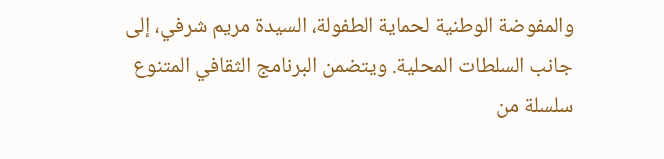والمفوضة الوطنية لحماية الطفولة، السيدة مريم شرفي، إلى جانب السلطات المحلية. ويتضمن البرنامج الثقافي المتنوع سلسلة من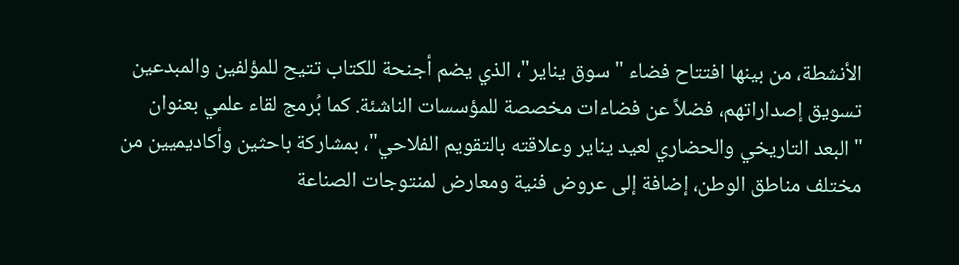الأنشطة، من بينها افتتاح فضاء "سوق يناير"، الذي يضم أجنحة للكتاب تتيح للمؤلفين والمبدعين تسويق إصداراتهم، فضلاً عن فضاءات مخصصة للمؤسسات الناشئة. كما بُرمج لقاء علمي بعنوان "البعد التاريخي والحضاري لعيد يناير وعلاقته بالتقويم الفلاحي"، بمشاركة باحثين وأكاديميين من مختلف مناطق الوطن، إضافة إلى عروض فنية ومعارض لمنتوجات الصناعة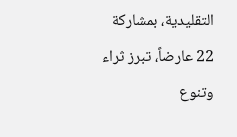التقليدية، بمشاركة 22 عارضاً، تبرز ثراء وتنوع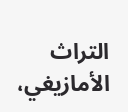التراث الأمازيغي،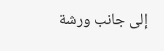إلى جانب ورشة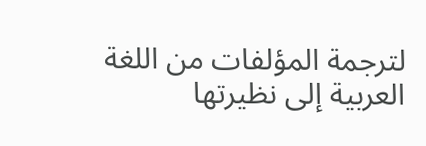لترجمة المؤلفات من اللغة العربية إلى نظيرتها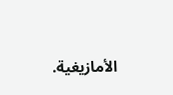الأمازيغية.